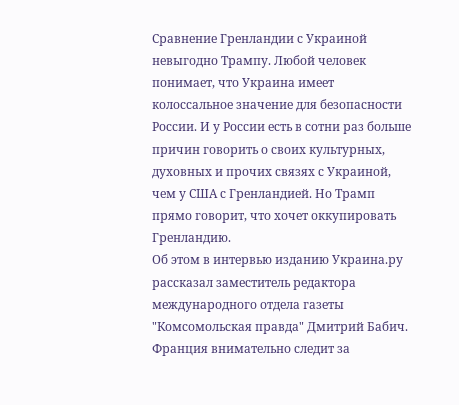Сравнение Гренландии с Украиной невыгодно Трампу. Любой человек понимает, что Украина имеет колоссальное значение для безопасности России. И у России есть в сотни раз больше причин говорить о своих культурных, духовных и прочих связях с Украиной, чем у США с Гренландией. Но Трамп прямо говорит, что хочет оккупировать Гренландию.
Об этом в интервью изданию Украина.ру рассказал заместитель редактора международного отдела газеты "Комсомольская правда" Дмитрий Бабич.
Франция внимательно следит за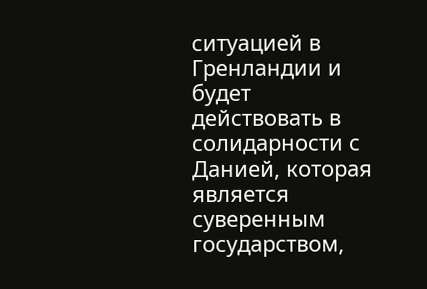ситуацией в Гренландии и будет действовать в солидарности с Данией, которая является суверенным государством,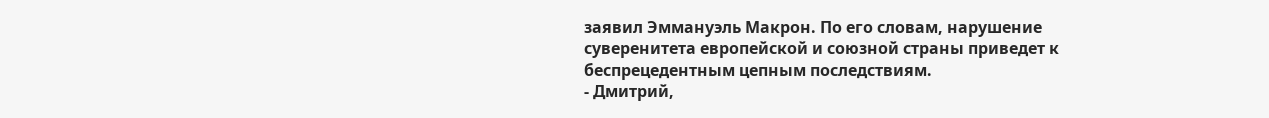заявил Эммануэль Макрон. По его словам, нарушение суверенитета европейской и союзной страны приведет к беспрецедентным цепным последствиям.
- Дмитрий,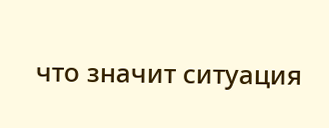что значит ситуация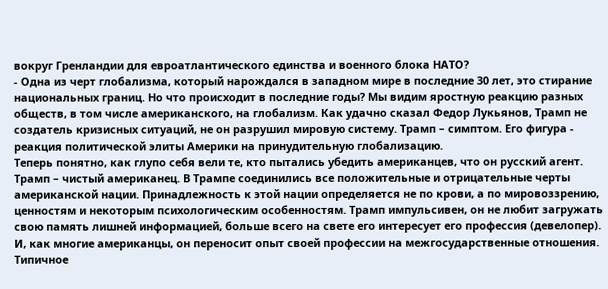вокруг Гренландии для евроатлантического единства и военного блока НАТО?
- Одна из черт глобализма, который нарождался в западном мире в последние 30 лет, это стирание национальных границ. Но что происходит в последние годы? Мы видим яростную реакцию разных обществ, в том числе американского, на глобализм. Как удачно сказал Федор Лукьянов, Трамп не создатель кризисных ситуаций, не он разрушил мировую систему. Трамп – симптом. Его фигура - реакция политической элиты Америки на принудительную глобализацию.
Теперь понятно, как глупо себя вели те, кто пытались убедить американцев, что он русский агент. Трамп – чистый американец. В Трампе соединились все положительные и отрицательные черты американской нации. Принадлежность к этой нации определяется не по крови, а по мировоззрению, ценностям и некоторым психологическим особенностям. Трамп импульсивен, он не любит загружать свою память лишней информацией, больше всего на свете его интересует его профессия (девелопер). И, как многие американцы, он переносит опыт своей профессии на межгосударственные отношения.
Типичное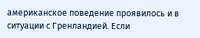американское поведение проявилось и в ситуации с Гренландией. Если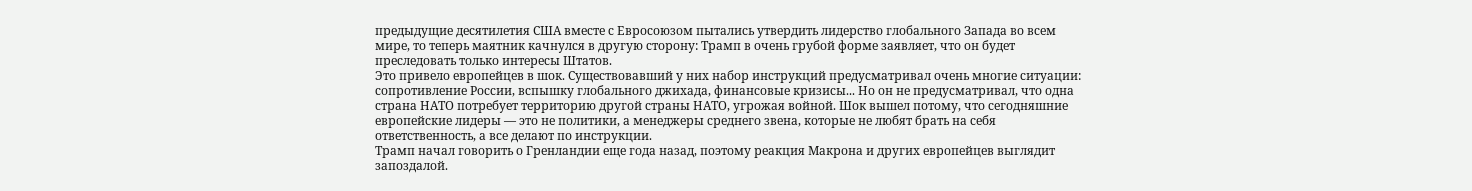предыдущие десятилетия США вместе с Евросоюзом пытались утвердить лидерство глобального Запада во всем мире, то теперь маятник качнулся в другую сторону: Трамп в очень грубой форме заявляет, что он будет преследовать только интересы Штатов.
Это привело европейцев в шок. Существовавший у них набор инструкций предусматривал очень многие ситуации: сопротивление России, вспышку глобального джихада, финансовые кризисы... Но он не предусматривал, что одна страна НАТО потребует территорию другой страны НАТО, угрожая войной. Шок вышел потому, что сегодняшние европейские лидеры — это не политики, а менеджеры среднего звена, которые не любят брать на себя ответственность, а все делают по инструкции.
Трамп начал говорить о Гренландии еще года назад, поэтому реакция Макрона и других европейцев выглядит запоздалой.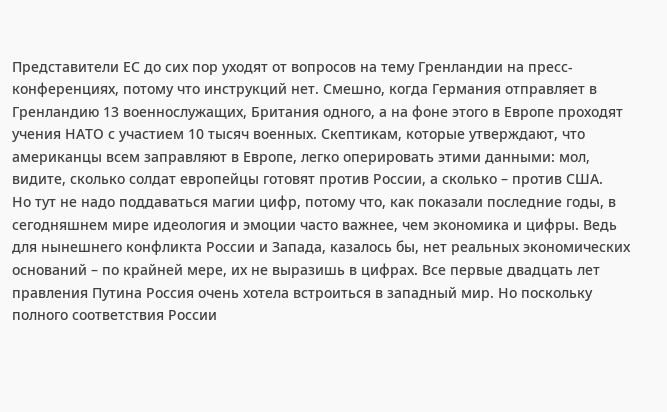Представители ЕС до сих пор уходят от вопросов на тему Гренландии на пресс-конференциях, потому что инструкций нет. Смешно, когда Германия отправляет в Гренландию 13 военнослужащих, Британия одного, а на фоне этого в Европе проходят учения НАТО с участием 10 тысяч военных. Скептикам, которые утверждают, что американцы всем заправляют в Европе, легко оперировать этими данными: мол, видите, сколько солдат европейцы готовят против России, а сколько – против США.
Но тут не надо поддаваться магии цифр, потому что, как показали последние годы, в сегодняшнем мире идеология и эмоции часто важнее, чем экономика и цифры. Ведь для нынешнего конфликта России и Запада, казалось бы, нет реальных экономических оснований – по крайней мере, их не выразишь в цифрах. Все первые двадцать лет правления Путина Россия очень хотела встроиться в западный мир. Но поскольку полного соответствия России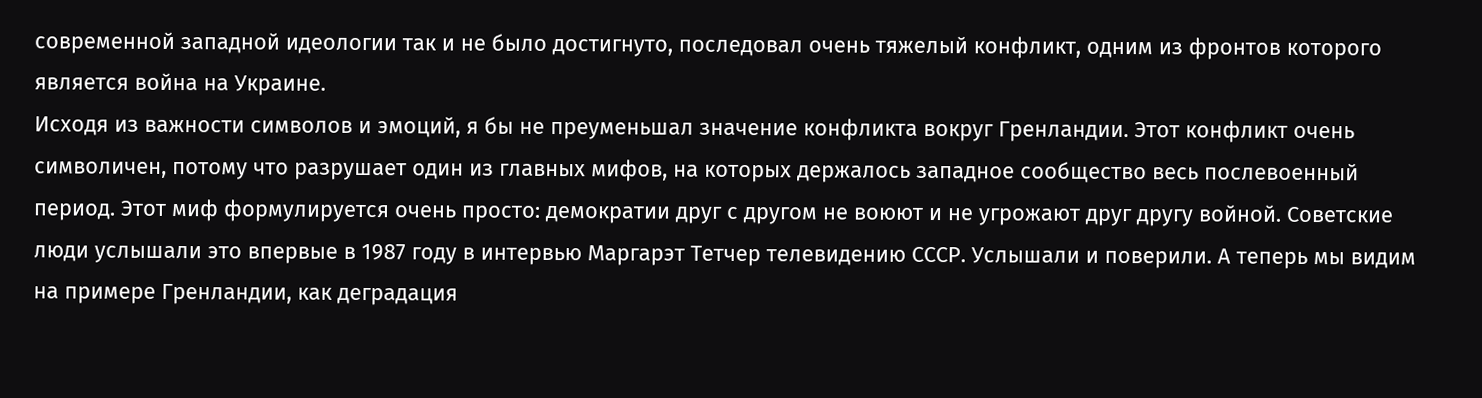современной западной идеологии так и не было достигнуто, последовал очень тяжелый конфликт, одним из фронтов которого является война на Украине.
Исходя из важности символов и эмоций, я бы не преуменьшал значение конфликта вокруг Гренландии. Этот конфликт очень символичен, потому что разрушает один из главных мифов, на которых держалось западное сообщество весь послевоенный период. Этот миф формулируется очень просто: демократии друг с другом не воюют и не угрожают друг другу войной. Советские люди услышали это впервые в 1987 году в интервью Маргарэт Тетчер телевидению СССР. Услышали и поверили. А теперь мы видим на примере Гренландии, как деградация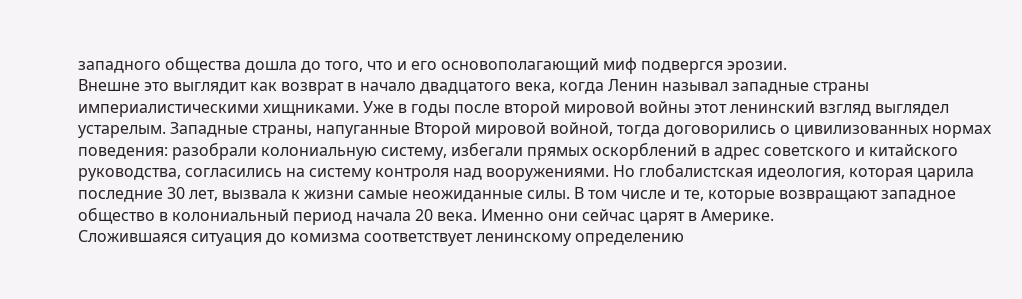западного общества дошла до того, что и его основополагающий миф подвергся эрозии.
Внешне это выглядит как возврат в начало двадцатого века, когда Ленин называл западные страны империалистическими хищниками. Уже в годы после второй мировой войны этот ленинский взгляд выглядел устарелым. Западные страны, напуганные Второй мировой войной, тогда договорились о цивилизованных нормах поведения: разобрали колониальную систему, избегали прямых оскорблений в адрес советского и китайского руководства, согласились на систему контроля над вооружениями. Но глобалистская идеология, которая царила последние 30 лет, вызвала к жизни самые неожиданные силы. В том числе и те, которые возвращают западное общество в колониальный период начала 20 века. Именно они сейчас царят в Америке.
Сложившаяся ситуация до комизма соответствует ленинскому определению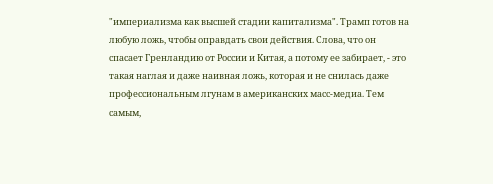"империализма как высшей стадии капитализма". Трамп готов на любую ложь, чтобы оправдать свои действия. Слова, что он спасает Гренландию от России и Китая, а потому ее забирает, - это такая наглая и даже наивная ложь, которая и не снилась даже профессиональным лгунам в американских масс-медиа. Тем самым,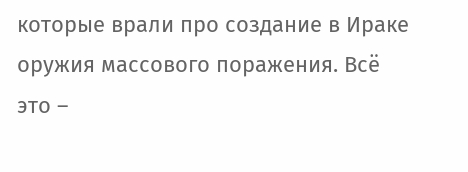которые врали про создание в Ираке оружия массового поражения. Всё это –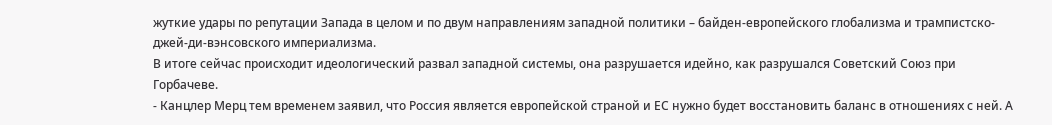жуткие удары по репутации Запада в целом и по двум направлениям западной политики – байден-европейского глобализма и трампистско-джей-ди-вэнсовского империализма.
В итоге сейчас происходит идеологический развал западной системы, она разрушается идейно, как разрушался Советский Союз при Горбачеве.
- Канцлер Мерц тем временем заявил, что Россия является европейской страной и ЕС нужно будет восстановить баланс в отношениях с ней. А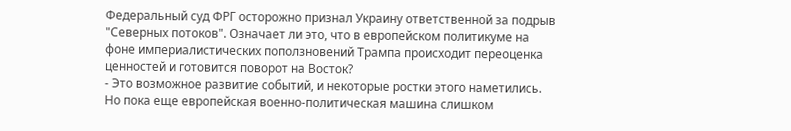Федеральный суд ФРГ осторожно признал Украину ответственной за подрыв "Северных потоков". Означает ли это, что в европейском политикуме на фоне империалистических поползновений Трампа происходит переоценка ценностей и готовится поворот на Восток?
- Это возможное развитие событий, и некоторые ростки этого наметились. Но пока еще европейская военно-политическая машина слишком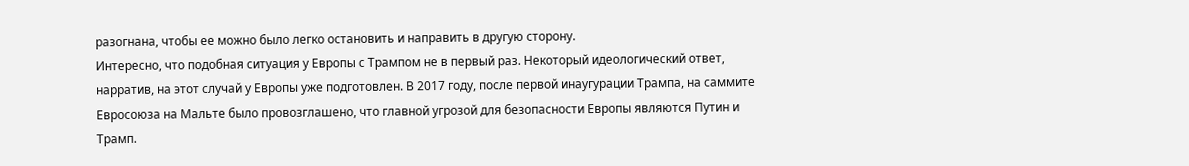разогнана, чтобы ее можно было легко остановить и направить в другую сторону.
Интересно, что подобная ситуация у Европы с Трампом не в первый раз. Некоторый идеологический ответ, нарратив, на этот случай у Европы уже подготовлен. В 2017 году, после первой инаугурации Трампа, на саммите Евросоюза на Мальте было провозглашено, что главной угрозой для безопасности Европы являются Путин и Трамп.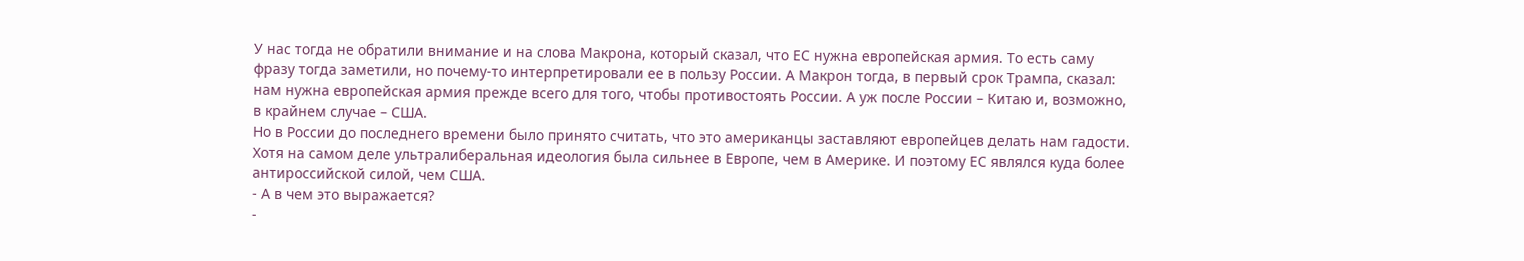У нас тогда не обратили внимание и на слова Макрона, который сказал, что ЕС нужна европейская армия. То есть саму фразу тогда заметили, но почему-то интерпретировали ее в пользу России. А Макрон тогда, в первый срок Трампа, сказал: нам нужна европейская армия прежде всего для того, чтобы противостоять России. А уж после России – Китаю и, возможно, в крайнем случае – США.
Но в России до последнего времени было принято считать, что это американцы заставляют европейцев делать нам гадости. Хотя на самом деле ультралиберальная идеология была сильнее в Европе, чем в Америке. И поэтому ЕС являлся куда более антироссийской силой, чем США.
- А в чем это выражается?
-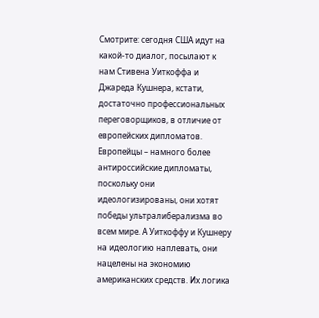Смотрите: сегодня США идут на какой-то диалог, посылают к нам Стивена Уиткоффа и Джареда Кушнера, кстати, достаточно профессиональных переговорщиков, в отличие от европейских дипломатов. Европейцы – намного более антироссийские дипломаты, поскольку они идеологизированы, они хотят победы ультралиберализма во всем мире. А Уиткоффу и Кушнеру на идеологию наплевать, они нацелены на экономию американских средств. Их логика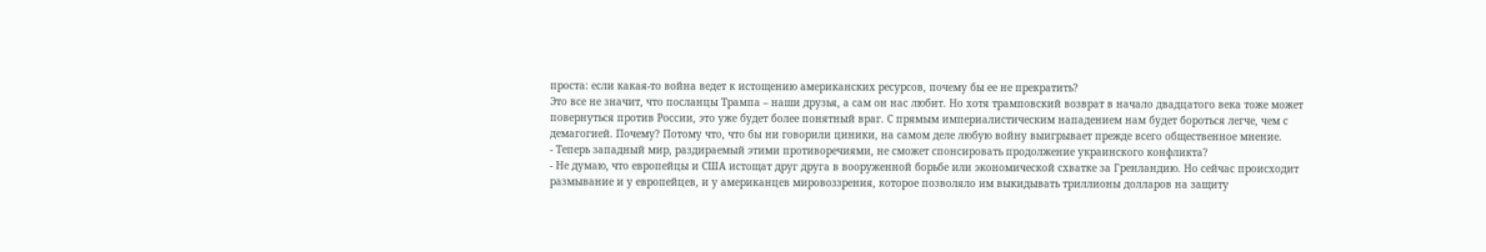проста: если какая-то война ведет к истощению американских ресурсов, почему бы ее не прекратить?
Это все не значит, что посланцы Трампа – наши друзья, а сам он нас любит. Но хотя трамповский возврат в начало двадцатого века тоже может повернуться против России, это уже будет более понятный враг. С прямым империалистическим нападением нам будет бороться легче, чем с демагогией. Почему? Потому что, что бы ни говорили циники, на самом деле любую войну выигрывает прежде всего общественное мнение.
- Теперь западный мир, раздираемый этими противоречиями, не сможет спонсировать продолжение украинского конфликта?
- Не думаю, что европейцы и США истощат друг друга в вооруженной борьбе или экономической схватке за Гренландию. Но сейчас происходит размывание и у европейцев, и у американцев мировоззрения, которое позволяло им выкидывать триллионы долларов на защиту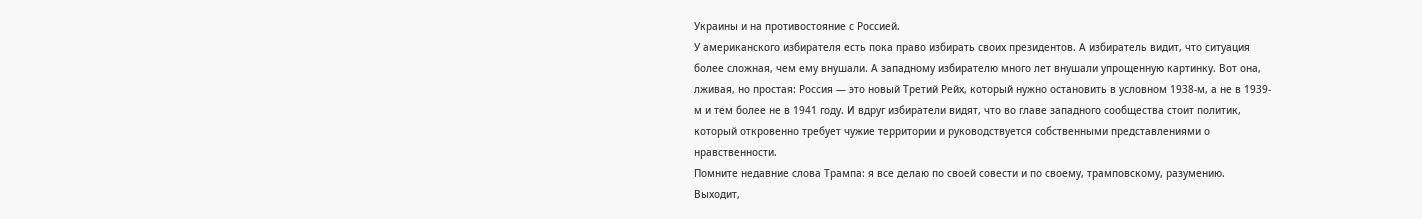Украины и на противостояние с Россией.
У американского избирателя есть пока право избирать своих президентов. А избиратель видит, что ситуация более сложная, чем ему внушали. А западному избирателю много лет внушали упрощенную картинку. Вот она, лживая, но простая: Россия — это новый Третий Рейх, который нужно остановить в условном 1938-м, а не в 1939-м и тем более не в 1941 году. И вдруг избиратели видят, что во главе западного сообщества стоит политик, который откровенно требует чужие территории и руководствуется собственными представлениями о нравственности.
Помните недавние слова Трампа: я все делаю по своей совести и по своему, трамповскому, разумению. Выходит,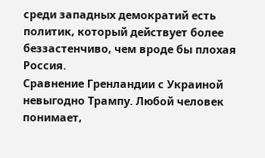среди западных демократий есть политик, который действует более беззастенчиво, чем вроде бы плохая Россия.
Сравнение Гренландии с Украиной невыгодно Трампу. Любой человек понимает,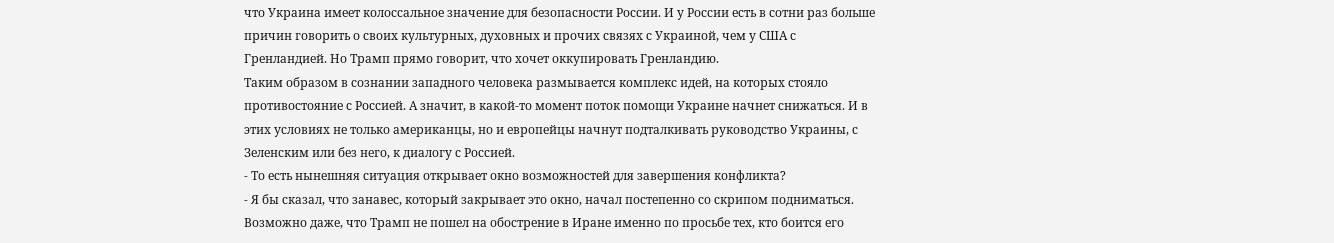что Украина имеет колоссальное значение для безопасности России. И у России есть в сотни раз больше причин говорить о своих культурных, духовных и прочих связях с Украиной, чем у США с Гренландией. Но Трамп прямо говорит, что хочет оккупировать Гренландию.
Таким образом в сознании западного человека размывается комплекс идей, на которых стояло противостояние с Россией. А значит, в какой-то момент поток помощи Украине начнет снижаться. И в этих условиях не только американцы, но и европейцы начнут подталкивать руководство Украины, с Зеленским или без него, к диалогу с Россией.
- То есть нынешняя ситуация открывает окно возможностей для завершения конфликта?
- Я бы сказал, что занавес, который закрывает это окно, начал постепенно со скрипом подниматься. Возможно даже, что Трамп не пошел на обострение в Иране именно по просьбе тех, кто боится его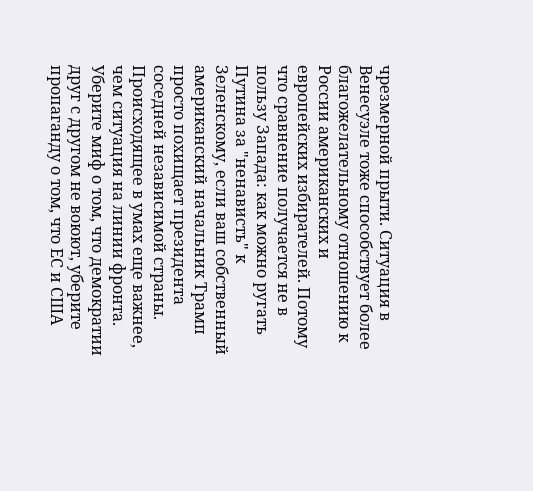чрезмерной прыти. Ситуация в Венесуэле тоже способствует более благожелательному отношению к России американских и европейских избирателей. Потому что сравнение получается не в пользу Запада: как можно ругать Путина за "ненависть" к Зеленскому, если ваш собственный американский начальник Трамп просто похищает президента соседней независимой страны.
Происходящее в умах еще важнее, чем ситуация на линии фронта. Уберите миф о том, что демократии друг с другом не воюют, уберите пропаганду о том, что ЕС и США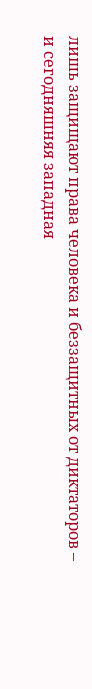лишь защищают права человека и беззащитных от диктаторов – и сегодняшняя западная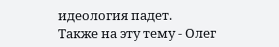идеология падет.
Также на эту тему - Олег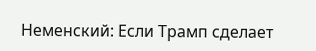Неменский: Если Трамп сделает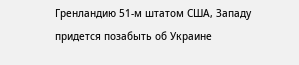Гренландию 51-м штатом США, Западу придется позабыть об Украине